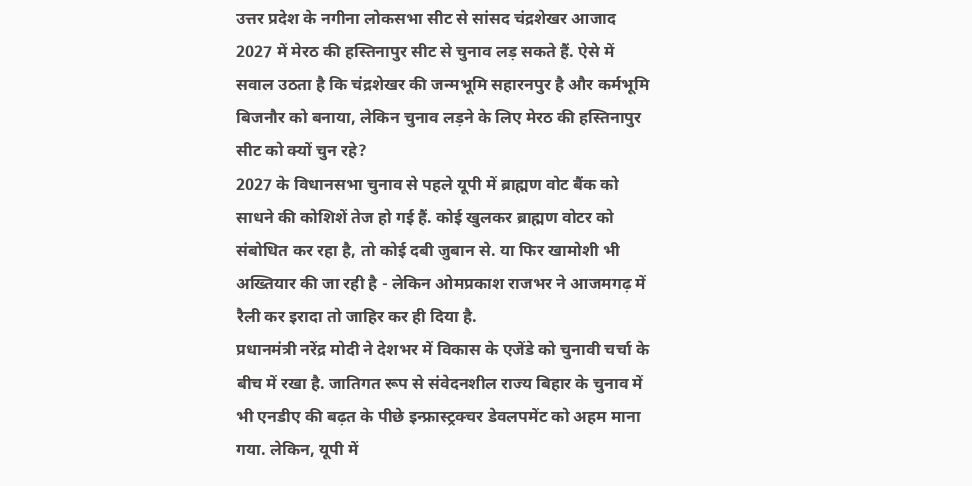उत्तर प्रदेश के नगीना लोकसभा सीट से सांसद चंद्रशेखर आजाद 2027 में मेरठ की हस्तिनापुर सीट से चुनाव लड़ सकते हैं. ऐसे में सवाल उठता है कि चंद्रशेखर की जन्मभूमि सहारनपुर है और कर्मभूमि बिजनौर को बनाया, लेकिन चुनाव लड़ने के लिए मेरठ की हस्तिनापुर सीट को क्यों चुन रहे?
2027 के विधानसभा चुनाव से पहले यूपी में ब्राह्मण वोट बैंक को साधने की कोशिशें तेज हो गई हैं. कोई खुलकर ब्राह्मण वोटर को संबोधित कर रहा है, तो कोई दबी जुबान से. या फिर खामोशी भी अख्तियार की जा रही है - लेकिन ओमप्रकाश राजभर ने आजमगढ़ में रैली कर इरादा तो जाहिर कर ही दिया है.
प्रधानमंत्री नरेंद्र मोदी ने देशभर में विकास के एजेंडे को चुनावी चर्चा के बीच में रखा है. जातिगत रूप से संवेदनशील राज्य बिहार के चुनाव में भी एनडीए की बढ़त के पीछे इन्फ्रास्ट्रक्चर डेवलपमेंट को अहम माना गया. लेकिन, यूपी में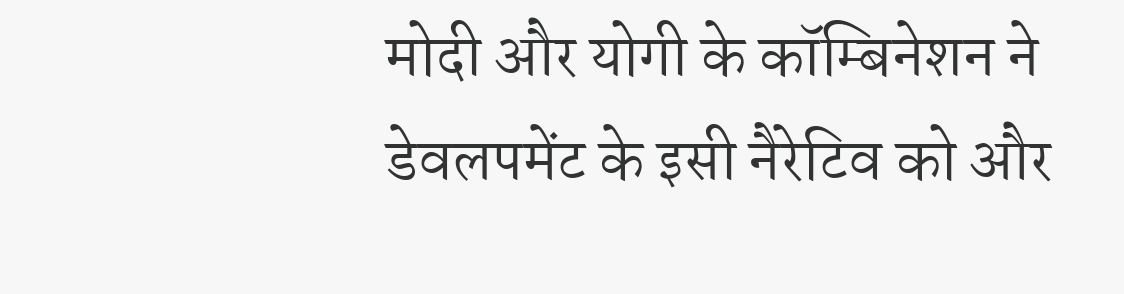मोदी और योगी के कॉम्बिनेशन ने डेवलपमेंट के इसी नैरेटिव को और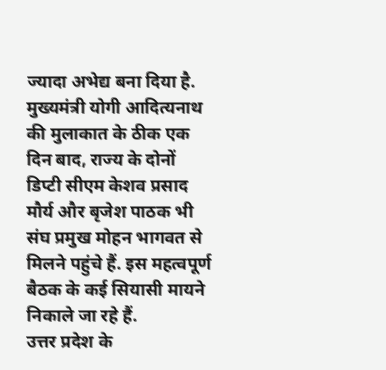ज्यादा अभेद्य बना दिया है.
मुख्यमंत्री योगी आदित्यनाथ की मुलाकात के ठीक एक दिन बाद, राज्य के दोनों डिप्टी सीएम केशव प्रसाद मौर्य और बृजेश पाठक भी संघ प्रमुख मोहन भागवत से मिलने पहुंचे हैं. इस महत्वपूर्ण बैठक के कई सियासी मायने निकाले जा रहे हैं.
उत्तर प्रदेश के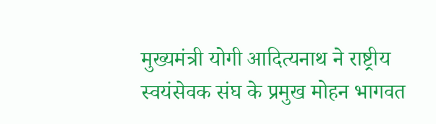मुख्यमंत्री योगी आदित्यनाथ ने राष्ट्रीय स्वयंसेवक संघ के प्रमुख मोहन भागवत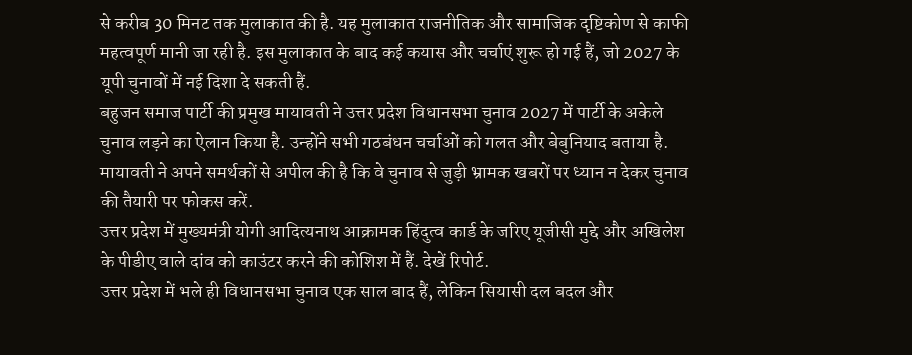से करीब 30 मिनट तक मुलाकात की है. यह मुलाकात राजनीतिक और सामाजिक दृष्टिकोण से काफी महत्वपूर्ण मानी जा रही है. इस मुलाकात के बाद कई कयास और चर्चाएं शुरू हो गई हैं, जो 2027 के यूपी चुनावों में नई दिशा दे सकती हैं.
बहुजन समाज पार्टी की प्रमुख मायावती ने उत्तर प्रदेश विधानसभा चुनाव 2027 में पार्टी के अकेले चुनाव लड़ने का ऐलान किया है. उन्होंने सभी गठबंधन चर्चाओं को गलत और बेबुनियाद बताया है. मायावती ने अपने समर्थकों से अपील की है कि वे चुनाव से जुड़ी भ्रामक खबरों पर ध्यान न देकर चुनाव की तैयारी पर फोकस करें.
उत्तर प्रदेश में मुख्यमंत्री योगी आदित्यनाथ आक्रामक हिंदुत्व कार्ड के जरिए यूजीसी मुद्दे और अखिलेश के पीडीए वाले दांव को काउंटर करने की कोशिश में हैं. देखें रिपोर्ट.
उत्तर प्रदेश में भले ही विधानसभा चुनाव एक साल बाद हैं, लेकिन सियासी दल बदल और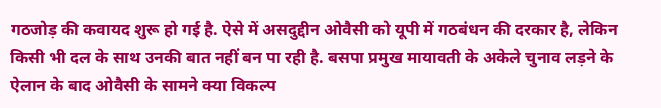गठजोड़ की कवायद शुरू हो गई है. ऐसे में असदुद्दीन ओवैसी को यूपी में गठबंधन की दरकार है, लेकिन किसी भी दल के साथ उनकी बात नहीं बन पा रही है. बसपा प्रमुख मायावती के अकेले चुनाव लड़ने के ऐलान के बाद ओवैसी के सामने क्या विकल्प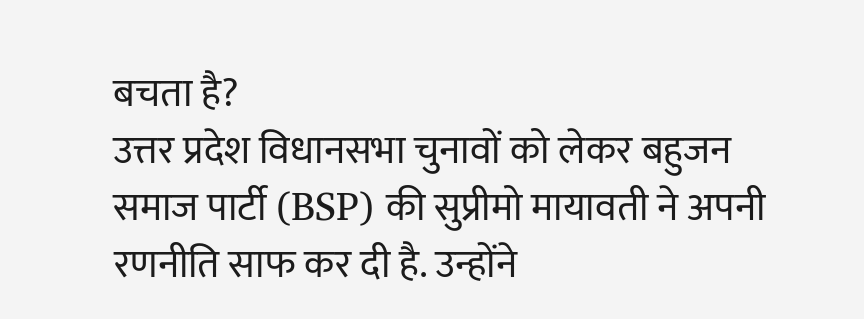बचता है?
उत्तर प्रदेश विधानसभा चुनावों को लेकर बहुजन समाज पार्टी (BSP) की सुप्रीमो मायावती ने अपनी रणनीति साफ कर दी है. उन्होंने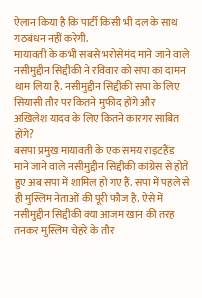ऐलान किया है कि पार्टी किसी भी दल के साथ गठबंधन नहीं करेगी.
मायावती के कभी सबसे भरोसेमंद माने जाने वाले नसीमुद्दीन सिद्दीकी ने रविवार को सपा का दामन थाम लिया है. नसीमुद्दीन सिद्दीकी सपा के लिए सियासी तौर पर कितने मुफीद होंगे और अखिलेश यादव के लिए कितने कारगर साबित होंगे?
बसपा प्रमुख मायावती के एक समय राइटहैंड माने जाने वाले नसीमुद्दीन सिद्दीकी कांग्रेस से होते हुए अब सपा में शामिल हो गए हैं. सपा में पहले से ही मुस्लिम नेताओं की पूरी फौज है. ऐसे में नसीमुद्दीन सिद्दीकी क्या आजम खान की तरह तनकर मुस्लिम चेहरे के तौर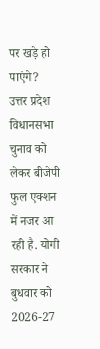पर खड़े हो पाएंगे?
उत्तर प्रदेश विधानसभा चुनाव को लेकर बीजेपी फुल एक्शन में नजर आ रही है. योगी सरकार ने बुधवार को 2026-27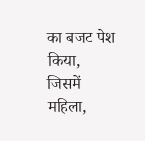का बजट पेश किया, जिसमें महिला,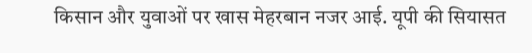किसान और युवाओं पर खास मेहरबान नजर आई. यूपी की सियासत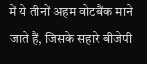में ये तीनों अहम वोटबैंक माने जाते हैं, जिसके सहारे बीजेपी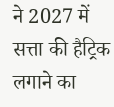ने 2027 में सत्ता की हैट्रिक लगाने का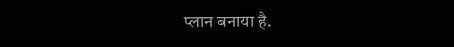प्लान बनाया है.